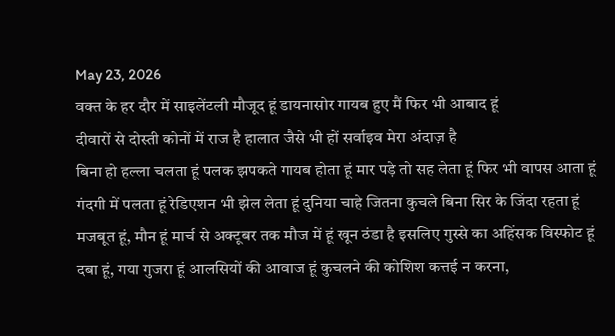May 23, 2026
वक्त के हर दौर में साइलेंटली मौजूद हूं डायनासोर गायब हुए मैं फिर भी आबाद हूं
दीवारों से दोस्ती कोनों में राज है हालात जैसे भी हों सर्वाइव मेरा अंदाज़ है
बिना हो हल्ला चलता हूं पलक झपकते गायब होता हूं मार पड़े तो सह लेता हूं फिर भी वापस आता हूं
गंदगी में पलता हूं रेडिएशन भी झेल लेता हूं दुनिया चाहे जितना कुचले बिना सिर के जिंदा रहता हूं
मजबूत हूं, मौन हूं मार्च से अक्टूबर तक मौज में हूं खून ठंडा है इसलिए गुस्से का अहिंसक विस्फोट हूं
दबा हूं, गया गुजरा हूं आलसियों की आवाज हूं कुचलने की कोशिश कत्तई न करना,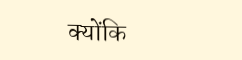क्योंकि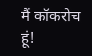मैं कॉकरोच हूं!